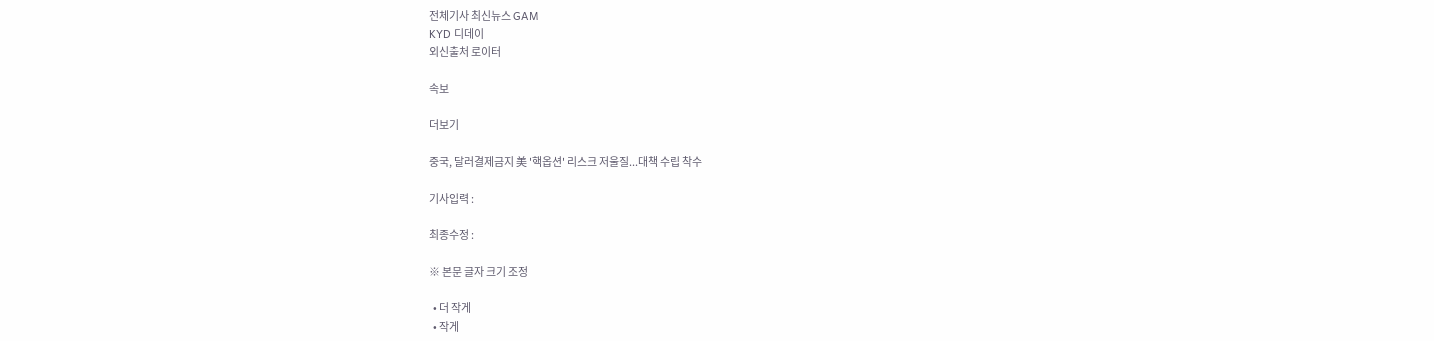전체기사 최신뉴스 GAM
KYD 디데이
외신출처 로이터

속보

더보기

중국, 달러결제금지 美 '핵옵션' 리스크 저울질...대책 수립 착수

기사입력 :

최종수정 :

※ 본문 글자 크기 조정

  • 더 작게
  • 작게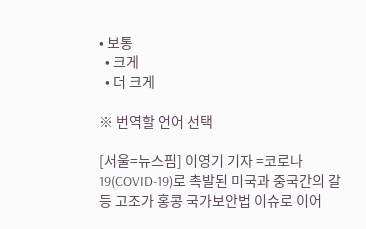• 보통
  • 크게
  • 더 크게

※ 번역할 언어 선택

[서울=뉴스핌] 이영기 기자 =코로나19(COVID-19)로 촉발된 미국과 중국간의 갈등 고조가 홍콩 국가보안법 이슈로 이어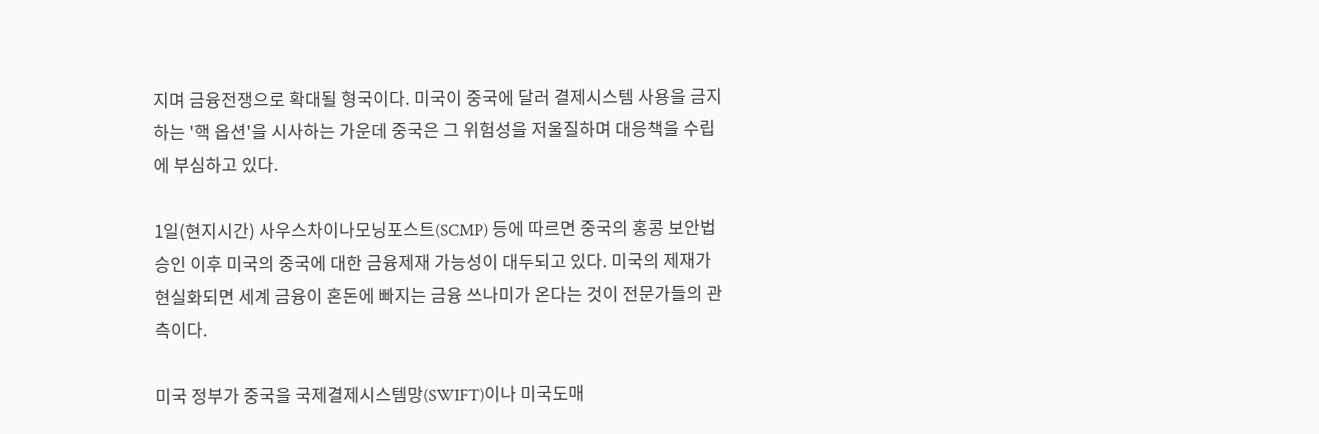지며 금융전쟁으로 확대될 형국이다. 미국이 중국에 달러 결제시스템 사용을 금지하는 '핵 옵션'을 시사하는 가운데 중국은 그 위험성을 저울질하며 대응책을 수립에 부심하고 있다.

1일(현지시간) 사우스차이나모닝포스트(SCMP) 등에 따르면 중국의 홍콩 보안법 승인 이후 미국의 중국에 대한 금융제재 가능성이 대두되고 있다. 미국의 제재가 현실화되면 세계 금융이 혼돈에 빠지는 금융 쓰나미가 온다는 것이 전문가들의 관측이다.

미국 정부가 중국을 국제결제시스템망(SWIFT)이나 미국도매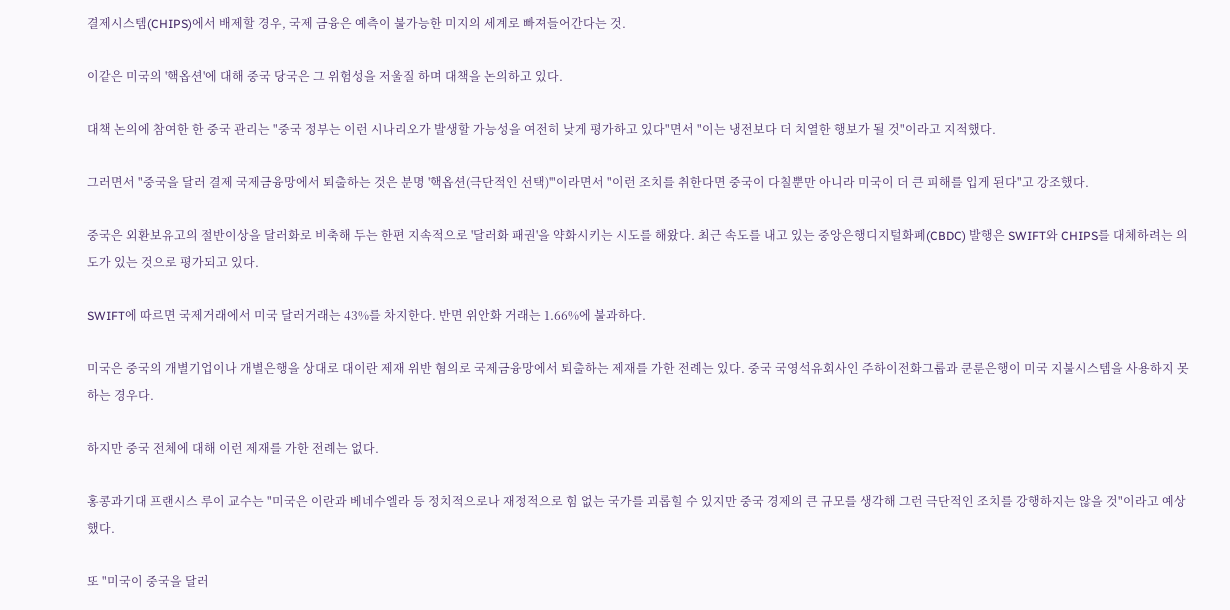결제시스템(CHIPS)에서 배제할 경우, 국제 금융은 예측이 불가능한 미지의 세계로 빠져들어간다는 것.

이같은 미국의 '핵옵션'에 대해 중국 당국은 그 위험성을 저울질 하며 대책을 논의하고 있다.

대책 논의에 참여한 한 중국 관리는 "중국 정부는 이런 시나리오가 발생할 가능성을 여전히 낮게 평가하고 있다"면서 "이는 냉전보다 더 치열한 행보가 될 것"이라고 지적했다.

그러면서 "중국을 달러 결제 국제금융망에서 퇴출하는 것은 분명 '핵옵션(극단적인 선택)'"이라면서 "이런 조치를 취한다면 중국이 다칠뿐만 아니라 미국이 더 큰 피해를 입게 된다"고 강조했다.

중국은 외환보유고의 절반이상을 달러화로 비축해 두는 한편 지속적으로 '달러화 패권'을 약화시키는 시도를 해왔다. 최근 속도를 내고 있는 중앙은행디지털화폐(CBDC) 발행은 SWIFT와 CHIPS를 대체하려는 의도가 있는 것으로 평가되고 있다.

SWIFT에 따르면 국제거래에서 미국 달러거래는 43%를 차지한다. 반면 위안화 거래는 1.66%에 불과하다.

미국은 중국의 개별기업이나 개별은행을 상대로 대이란 제재 위반 혐의로 국제금융망에서 퇴출하는 제재를 가한 전례는 있다. 중국 국영석유회사인 주하이전화그룹과 쿤룬은행이 미국 지불시스템을 사용하지 못하는 경우다.

하지만 중국 전체에 대해 이런 제재를 가한 전례는 없다.

홍콩과기대 프랜시스 루이 교수는 "미국은 이란과 베네수엘라 등 정치적으로나 재정적으로 힘 없는 국가를 괴롭힐 수 있지만 중국 경제의 큰 규모를 생각해 그런 극단적인 조치를 강행하지는 않을 것"이라고 예상했다.

또 "미국이 중국을 달러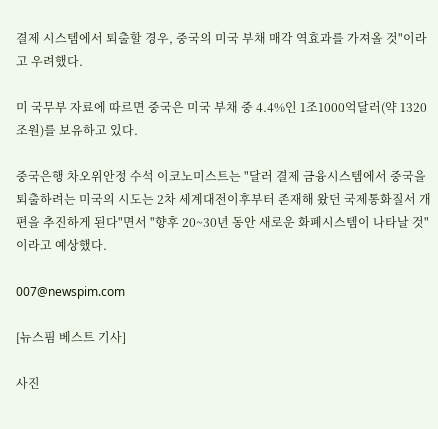결제 시스템에서 퇴출할 경우, 중국의 미국 부채 매각 역효과를 가져올 것"이라고 우려했다.

미 국무부 자료에 따르면 중국은 미국 부채 중 4.4%인 1조1000억달러(약 1320조원)를 보유하고 있다.

중국은행 차오위안정 수석 이코노미스트는 "달러 결제 금융시스템에서 중국을 퇴출하려는 미국의 시도는 2차 세계대전이후부터 존재해 왔던 국제통화질서 개편을 추진하게 된다"면서 "향후 20~30년 동안 새로운 화폐시스템이 나타날 것"이라고 예상했다.

007@newspim.com

[뉴스핌 베스트 기사]

사진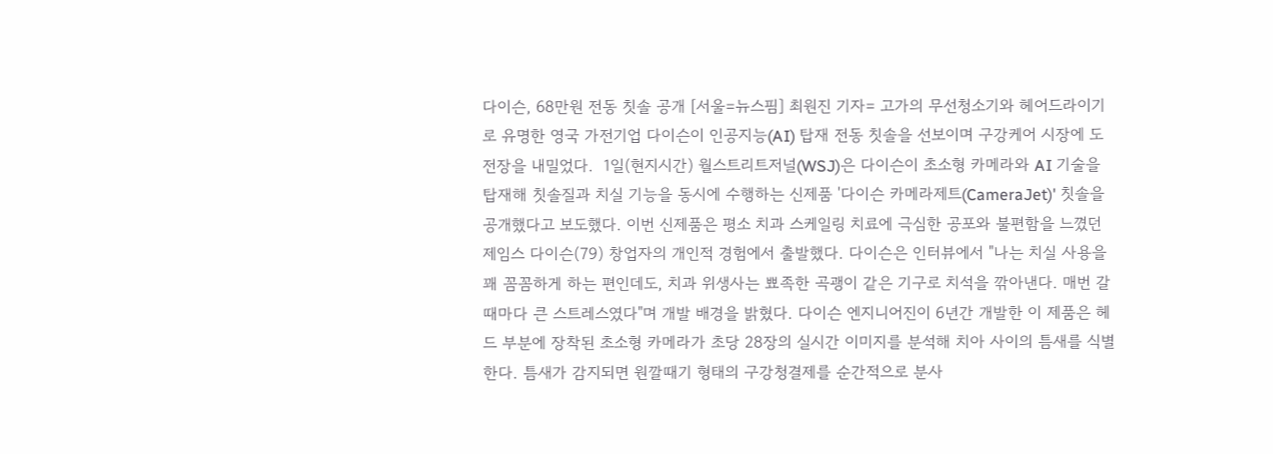다이슨, 68만원 전동 칫솔 공개 [서울=뉴스핌] 최원진 기자= 고가의 무선청소기와 헤어드라이기로 유명한 영국 가전기업 다이슨이 인공지능(AI) 탑재 전동 칫솔을 선보이며 구강케어 시장에 도전장을 내밀었다.  1일(현지시간) 월스트리트저널(WSJ)은 다이슨이 초소형 카메라와 AI 기술을 탑재해 칫솔질과 치실 기능을 동시에 수행하는 신제품 '다이슨 카메라제트(CameraJet)' 칫솔을 공개했다고 보도했다. 이번 신제품은 평소 치과 스케일링 치료에 극심한 공포와 불편함을 느꼈던 제임스 다이슨(79) 창업자의 개인적 경험에서 출발했다. 다이슨은 인터뷰에서 "나는 치실 사용을 꽤 꼼꼼하게 하는 편인데도, 치과 위생사는 뾰족한 곡괭이 같은 기구로 치석을 깎아낸다. 매번 갈 때마다 큰 스트레스였다"며 개발 배경을 밝혔다. 다이슨 엔지니어진이 6년간 개발한 이 제품은 헤드 부분에 장착된 초소형 카메라가 초당 28장의 실시간 이미지를 분석해 치아 사이의 틈새를 식별한다. 틈새가 감지되면 원깔때기 형태의 구강청결제를 순간적으로 분사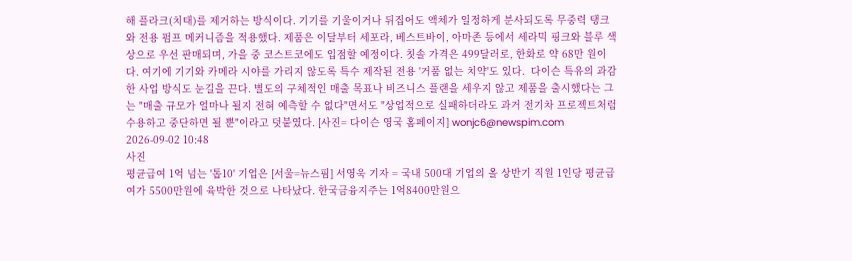해 플라크(치태)를 제거하는 방식이다. 기기를 기울이거나 뒤집어도 액체가 일정하게 분사되도록 무중력 탱크와 전용 펌프 메커니즘을 적용했다. 제품은 이달부터 세포라, 베스트바이, 아마존 등에서 세라믹 핑크와 블루 색상으로 우선 판매되며, 가을 중 코스트코에도 입점할 예정이다. 칫솔 가격은 499달러로, 한화로 약 68만 원이다. 여기에 기기와 카메라 시야를 가리지 않도록 특수 제작된 전용 '거품 없는 치약'도 있다.  다이슨 특유의 과감한 사업 방식도 눈길을 끈다. 별도의 구체적인 매출 목표나 비즈니스 플랜을 세우지 않고 제품을 출시했다는 그는 "매출 규모가 얼마나 될지 전혀 예측할 수 없다"면서도 "상업적으로 실패하더라도 과거 전기차 프로젝트처럼 수용하고 중단하면 될 뿐"이라고 덧붙였다. [사진= 다이슨 영국 홈페이지] wonjc6@newspim.com 2026-09-02 10:48
사진
평균급여 1억 넘는 '톱10' 기업은 [서울=뉴스핌] 서영욱 기자 = 국내 500대 기업의 올 상반기 직원 1인당 평균급여가 5500만원에 육박한 것으로 나타났다. 한국금융지주는 1억8400만원으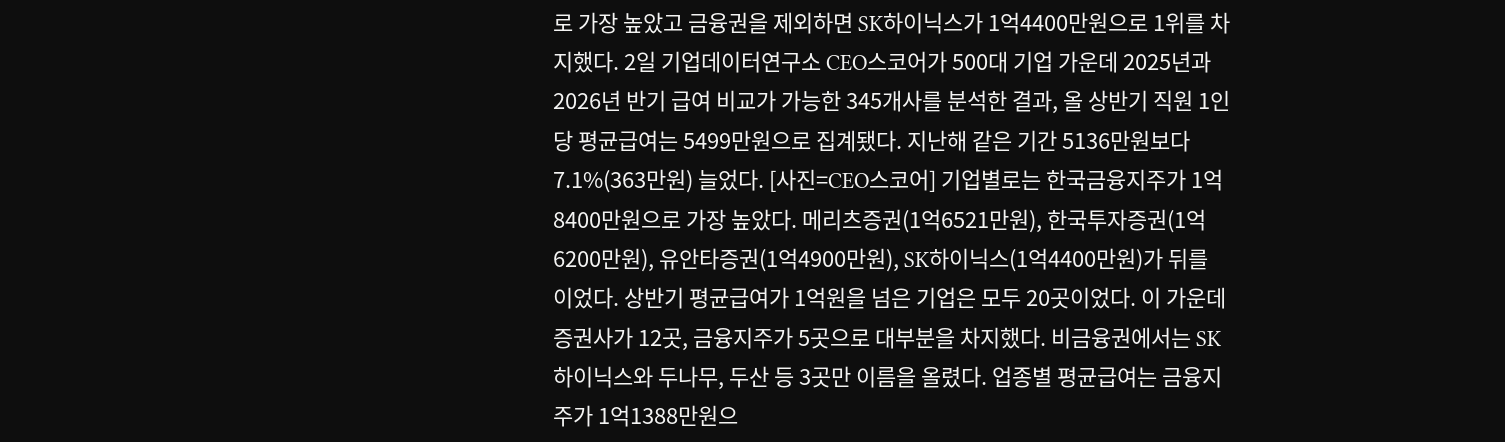로 가장 높았고 금융권을 제외하면 SK하이닉스가 1억4400만원으로 1위를 차지했다. 2일 기업데이터연구소 CEO스코어가 500대 기업 가운데 2025년과 2026년 반기 급여 비교가 가능한 345개사를 분석한 결과, 올 상반기 직원 1인당 평균급여는 5499만원으로 집계됐다. 지난해 같은 기간 5136만원보다 7.1%(363만원) 늘었다. [사진=CEO스코어] 기업별로는 한국금융지주가 1억8400만원으로 가장 높았다. 메리츠증권(1억6521만원), 한국투자증권(1억6200만원), 유안타증권(1억4900만원), SK하이닉스(1억4400만원)가 뒤를 이었다. 상반기 평균급여가 1억원을 넘은 기업은 모두 20곳이었다. 이 가운데 증권사가 12곳, 금융지주가 5곳으로 대부분을 차지했다. 비금융권에서는 SK하이닉스와 두나무, 두산 등 3곳만 이름을 올렸다. 업종별 평균급여는 금융지주가 1억1388만원으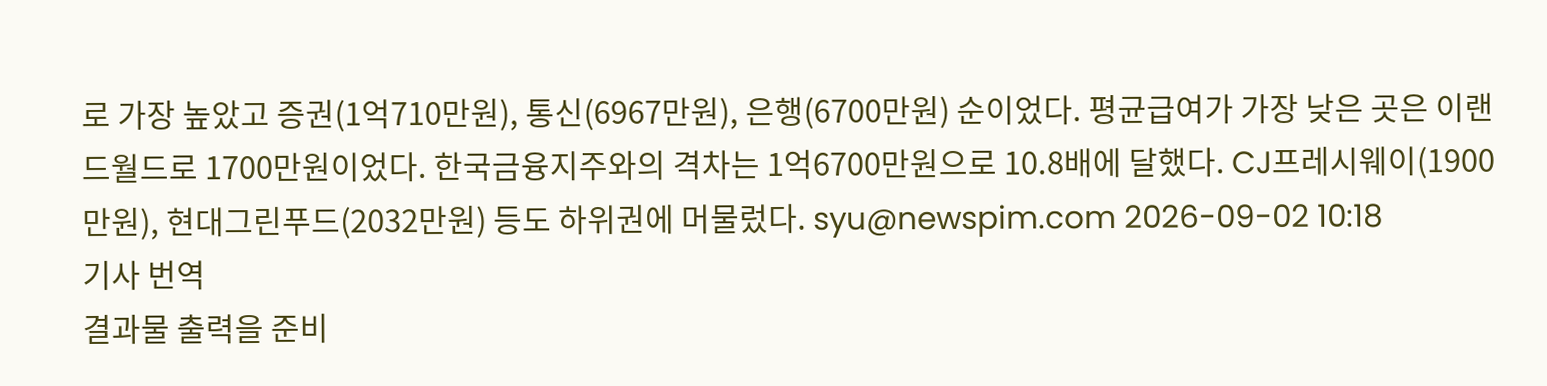로 가장 높았고 증권(1억710만원), 통신(6967만원), 은행(6700만원) 순이었다. 평균급여가 가장 낮은 곳은 이랜드월드로 1700만원이었다. 한국금융지주와의 격차는 1억6700만원으로 10.8배에 달했다. CJ프레시웨이(1900만원), 현대그린푸드(2032만원) 등도 하위권에 머물렀다. syu@newspim.com 2026-09-02 10:18
기사 번역
결과물 출력을 준비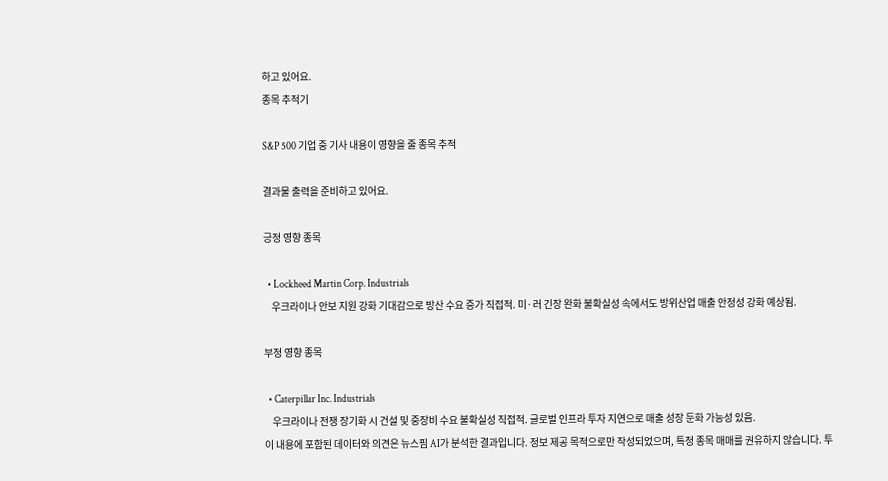하고 있어요.
종목 추적기

S&P 500 기업 중 기사 내용이 영향을 줄 종목 추적

결과물 출력을 준비하고 있어요.

긍정 영향 종목

  • Lockheed Martin Corp. Industrials
    우크라이나 안보 지원 강화 기대감으로 방산 수요 증가 직접적. 미·러 긴장 완화 불확실성 속에서도 방위산업 매출 안정성 강화 예상됨.

부정 영향 종목

  • Caterpillar Inc. Industrials
    우크라이나 전쟁 장기화 시 건설 및 중장비 수요 불확실성 직접적. 글로벌 인프라 투자 지연으로 매출 성장 둔화 가능성 있음.
이 내용에 포함된 데이터와 의견은 뉴스핌 AI가 분석한 결과입니다. 정보 제공 목적으로만 작성되었으며, 특정 종목 매매를 권유하지 않습니다. 투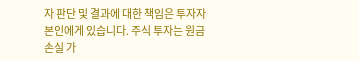자 판단 및 결과에 대한 책임은 투자자 본인에게 있습니다. 주식 투자는 원금 손실 가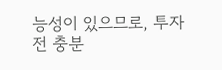능성이 있으므로, 투자 전 충분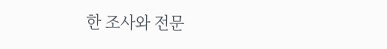한 조사와 전문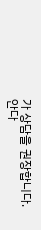가 상담을 권장합니다.
안다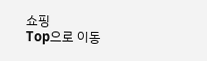쇼핑
Top으로 이동